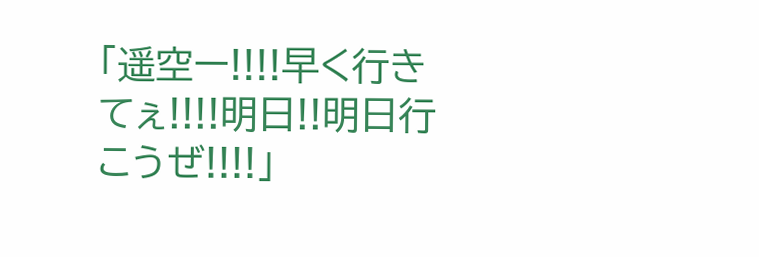「遥空ー!!!!早く行きてぇ!!!!明日!!明日行こうぜ!!!!」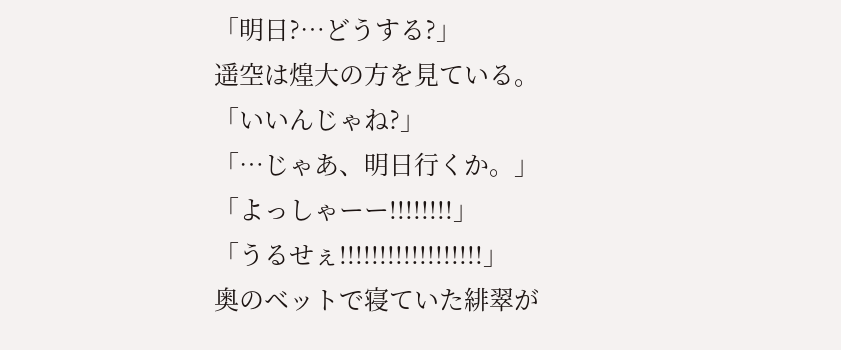「明日?…どうする?」
遥空は煌大の方を見ている。
「いいんじゃね?」
「…じゃあ、明日行くか。」
「よっしゃーー!!!!!!!!」
「うるせぇ!!!!!!!!!!!!!!!!!!」
奥のベットで寝ていた緋翠が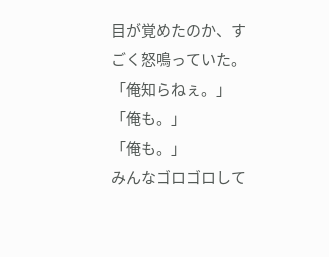目が覚めたのか、すごく怒鳴っていた。
「俺知らねぇ。」
「俺も。」
「俺も。」
みんなゴロゴロして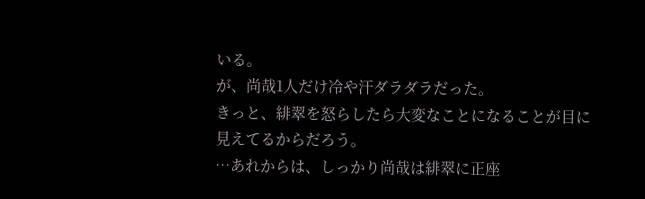いる。
が、尚哉1人だけ冷や汗ダラダラだった。
きっと、緋翠を怒らしたら大変なことになることが目に見えてるからだろう。
…あれからは、しっかり尚哉は緋翠に正座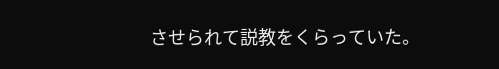させられて説教をくらっていた。